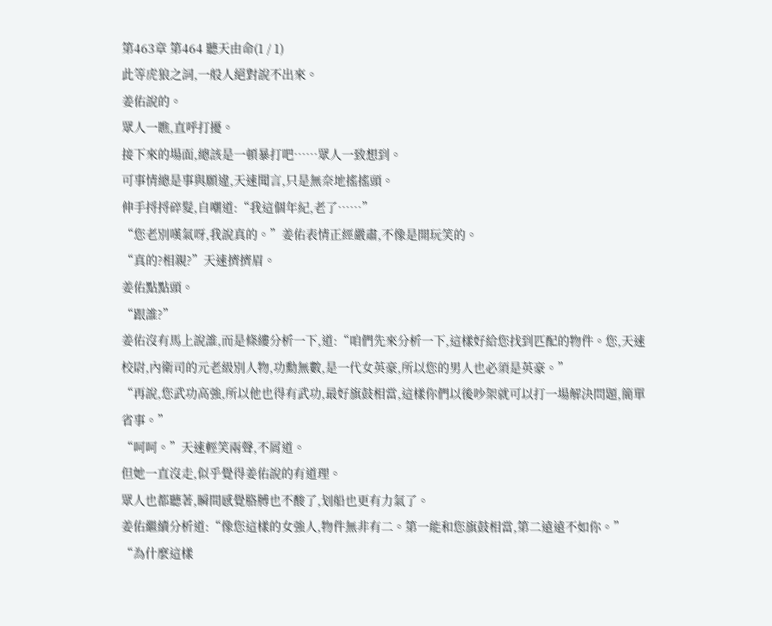第463章 第464 聽天由命(1 / 1)
此等虎狼之詞,一般人絕對說不出來。
姜佑說的。
眾人一瞧,直呼打擾。
接下來的場面,總該是一頓暴打吧……眾人一致想到。
可事情總是事與願違,天速聞言,只是無奈地搖搖頭。
伸手捋捋碎髮,自嘲道:“我這個年紀,老了……”
“您老別嘆氣呀,我說真的。”姜佑表情正經嚴肅,不像是開玩笑的。
“真的?相親?”天速擠擠眉。
姜佑點點頭。
“跟誰?”
姜佑沒有馬上說誰,而是條縷分析一下,道:“咱們先來分析一下,這樣好給您找到匹配的物件。您,天速校尉,內衛司的元老級別人物,功勳無數,是一代女英豪,所以您的男人也必須是英豪。”
“再說,您武功高強,所以他也得有武功,最好旗鼓相當,這樣你們以後吵架就可以打一場解決問題,簡單省事。”
“呵呵。”天速輕笑兩聲,不屑道。
但她一直沒走,似乎覺得姜佑說的有道理。
眾人也都聽著,瞬間感覺胳膊也不酸了,划船也更有力氣了。
姜佑繼續分析道:“像您這樣的女強人,物件無非有二。第一能和您旗鼓相當,第二遠遠不如你。”
“為什麼這樣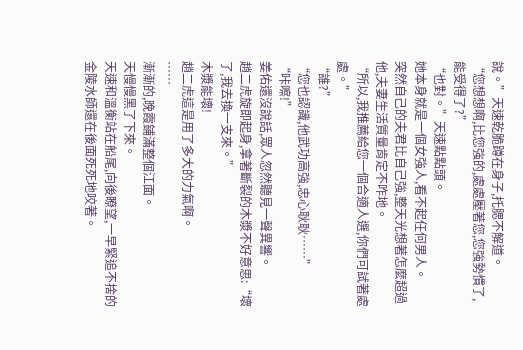說。”天速乾脆蹲在身子,托腮不解道。
“您想想啊,比您強的,處處壓著您,您強勢慣了,能受得了?”
“也對。”天速點點頭。
她本身就是一個女強人,看不起任何男人。
突然自己的夫君比自己強,整天光想著怎麼超過他,夫妻生活質量肯定不咋地。
“所以,我推薦給您一個合適人選,你們可試著處處。”
“誰?”
“您也認識,他武功高強,忠心耿耿……”
“咔嚓!”
姜佑還沒說話,眾人忽然聽見一聲異響。
趙二虎旋即起身,拿著斷裂的木漿不好意思:“壞了,我去換一支來。”
木漿能壞!
趙二虎這是用了多大的力氣啊。
……
漸漸的,晚霞鋪滿整個江面。
天慢慢黑了下來。
天速和溫衡站在船尾,向後瞭望,一早緊追不捨的金陵水師還在後面死死地咬著。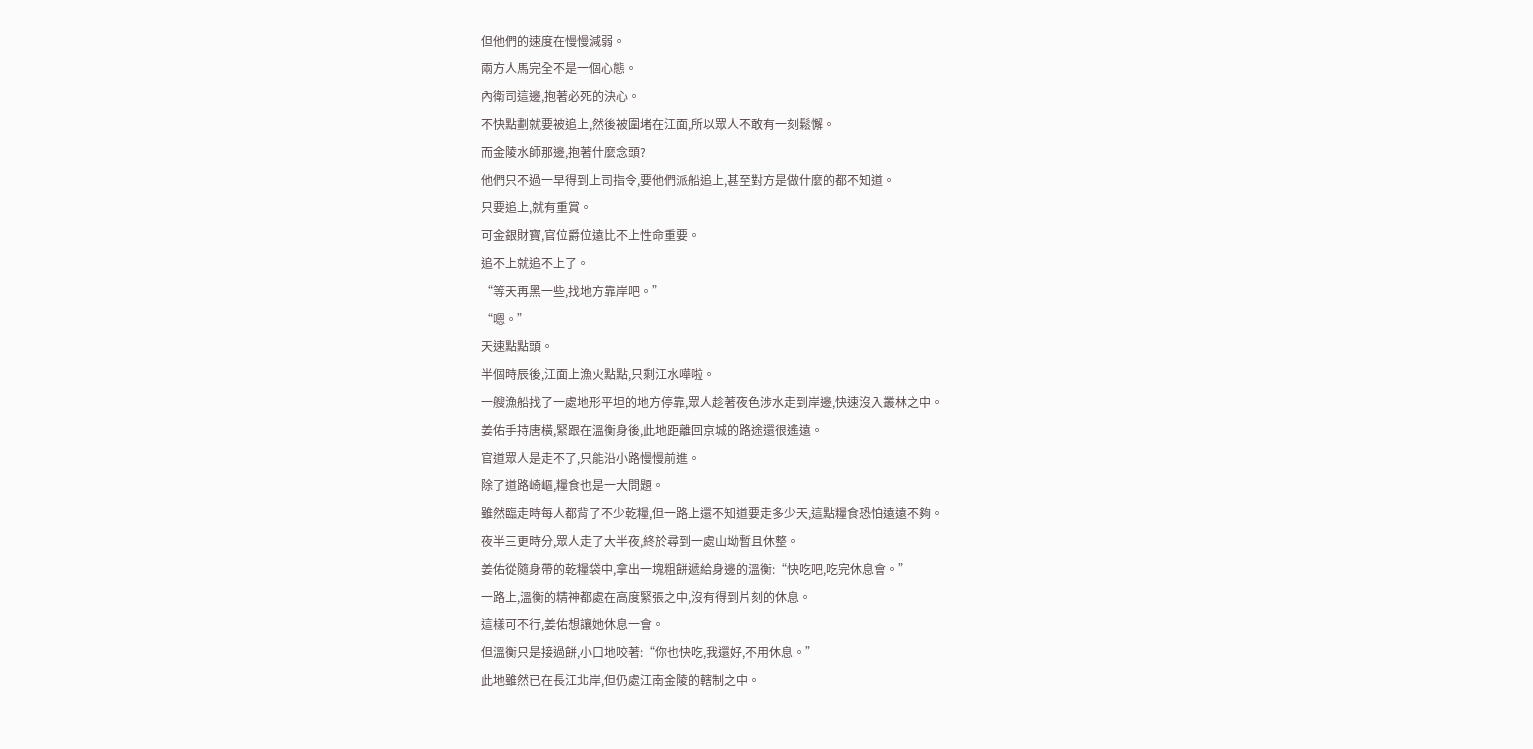但他們的速度在慢慢減弱。
兩方人馬完全不是一個心態。
內衛司這邊,抱著必死的決心。
不快點劃就要被追上,然後被圍堵在江面,所以眾人不敢有一刻鬆懈。
而金陵水師那邊,抱著什麼念頭?
他們只不過一早得到上司指令,要他們派船追上,甚至對方是做什麼的都不知道。
只要追上,就有重賞。
可金銀財寶,官位爵位遠比不上性命重要。
追不上就追不上了。
“等天再黑一些,找地方靠岸吧。”
“嗯。”
天速點點頭。
半個時辰後,江面上漁火點點,只剩江水嘩啦。
一艘漁船找了一處地形平坦的地方停靠,眾人趁著夜色涉水走到岸邊,快速沒入叢林之中。
姜佑手持唐橫,緊跟在溫衡身後,此地距離回京城的路途還很遙遠。
官道眾人是走不了,只能沿小路慢慢前進。
除了道路崎嶇,糧食也是一大問題。
雖然臨走時每人都背了不少乾糧,但一路上還不知道要走多少天,這點糧食恐怕遠遠不夠。
夜半三更時分,眾人走了大半夜,終於尋到一處山坳暫且休整。
姜佑從隨身帶的乾糧袋中,拿出一塊粗餅遞給身邊的溫衡:“快吃吧,吃完休息會。”
一路上,溫衡的精神都處在高度緊張之中,沒有得到片刻的休息。
這樣可不行,姜佑想讓她休息一會。
但溫衡只是接過餅,小口地咬著:“你也快吃,我還好,不用休息。”
此地雖然已在長江北岸,但仍處江南金陵的轄制之中。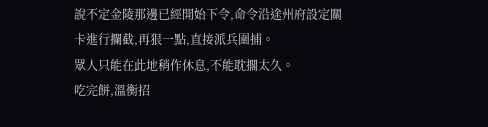說不定金陵那邊已經開始下令,命令沿途州府設定關卡進行攔截,再狠一點,直接派兵圍捕。
眾人只能在此地稍作休息,不能耽擱太久。
吃完餅,溫衡招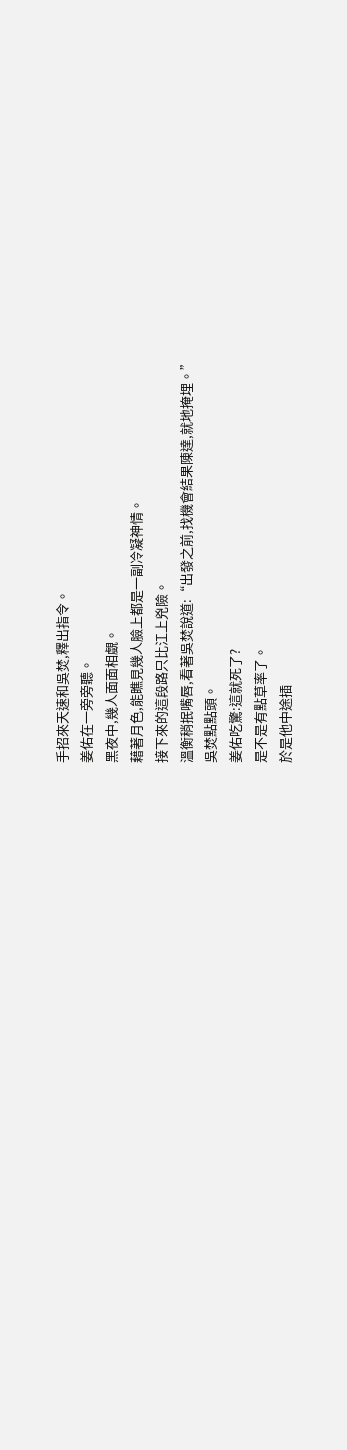手招來天速和吳焚,釋出指令。
姜佑在一旁旁聽。
黑夜中,幾人面面相覷。
藉著月色,能瞧見幾人臉上都是一副冷凝神情。
接下來的這段路只比江上兇險。
溫衡稍抿嘴唇,看著吳焚說道:“出發之前,找機會結果陳達,就地掩埋。”
吳焚點點頭。
姜佑吃驚:這就死了?
是不是有點草率了。
於是他中途插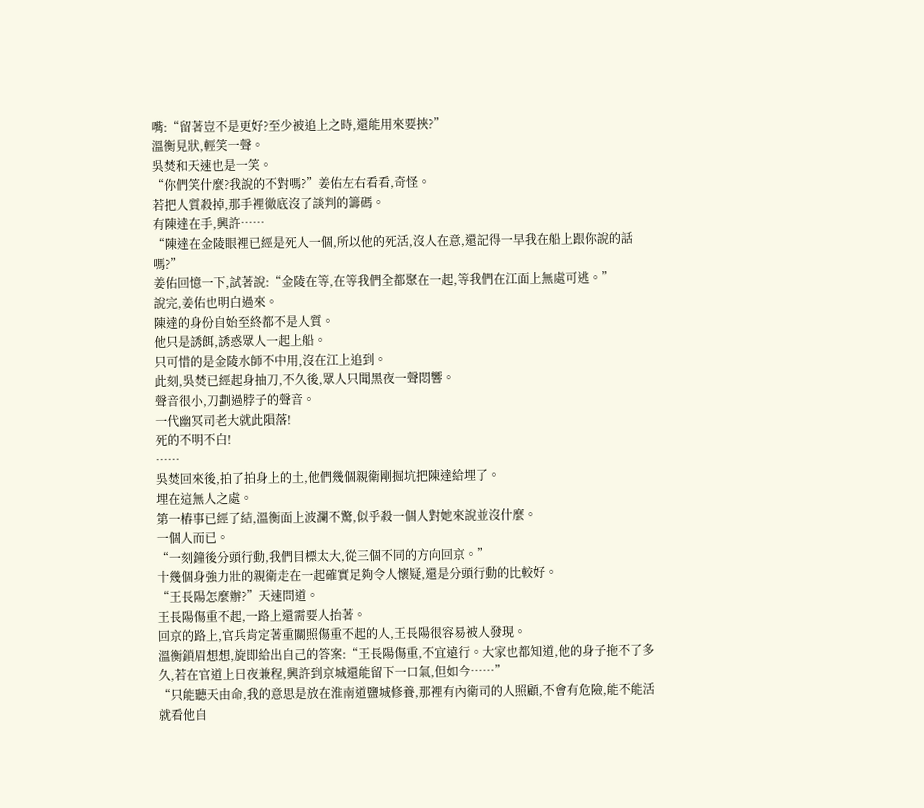嘴:“留著豈不是更好?至少被追上之時,還能用來要挾?”
溫衡見狀,輕笑一聲。
吳焚和天速也是一笑。
“你們笑什麼?我說的不對嗎?”姜佑左右看看,奇怪。
若把人質殺掉,那手裡徹底沒了談判的籌碼。
有陳達在手,興許……
“陳達在金陵眼裡已經是死人一個,所以他的死活,沒人在意,還記得一早我在船上跟你說的話嗎?”
姜佑回憶一下,試著說:“金陵在等,在等我們全都聚在一起,等我們在江面上無處可逃。”
說完,姜佑也明白過來。
陳達的身份自始至終都不是人質。
他只是誘餌,誘惑眾人一起上船。
只可惜的是金陵水師不中用,沒在江上追到。
此刻,吳焚已經起身抽刀,不久後,眾人只聞黑夜一聲悶響。
聲音很小,刀劃過脖子的聲音。
一代幽冥司老大就此隕落!
死的不明不白!
……
吳焚回來後,拍了拍身上的土,他們幾個親衛剛掘坑把陳達給埋了。
埋在這無人之處。
第一樁事已經了結,溫衡面上波瀾不驚,似乎殺一個人對她來說並沒什麼。
一個人而已。
“一刻鐘後分頭行動,我們目標太大,從三個不同的方向回京。”
十幾個身強力壯的親衛走在一起確實足夠令人懷疑,還是分頭行動的比較好。
“王長陽怎麼辦?”天速問道。
王長陽傷重不起,一路上還需要人抬著。
回京的路上,官兵肯定著重關照傷重不起的人,王長陽很容易被人發現。
溫衡鎖眉想想,旋即給出自己的答案:“王長陽傷重,不宜遠行。大家也都知道,他的身子拖不了多久,若在官道上日夜兼程,興許到京城還能留下一口氣,但如今……”
“只能聽天由命,我的意思是放在淮南道鹽城修養,那裡有內衛司的人照顧,不會有危險,能不能活就看他自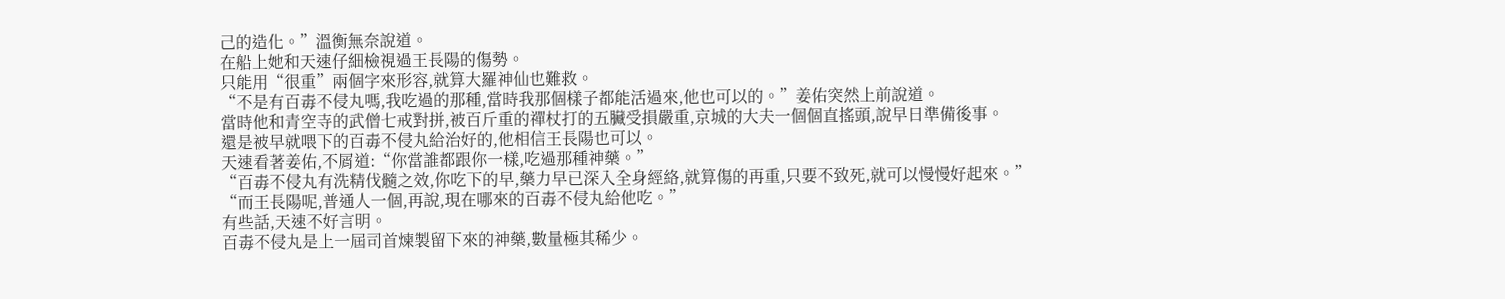己的造化。”溫衡無奈說道。
在船上她和天速仔細檢視過王長陽的傷勢。
只能用“很重”兩個字來形容,就算大羅神仙也難救。
“不是有百毒不侵丸嗎,我吃過的那種,當時我那個樣子都能活過來,他也可以的。”姜佑突然上前說道。
當時他和青空寺的武僧七戒對拼,被百斤重的禪杖打的五臟受損嚴重,京城的大夫一個個直搖頭,說早日準備後事。
還是被早就喂下的百毒不侵丸給治好的,他相信王長陽也可以。
天速看著姜佑,不屑道:“你當誰都跟你一樣,吃過那種神藥。”
“百毒不侵丸有洗精伐髓之效,你吃下的早,藥力早已深入全身經絡,就算傷的再重,只要不致死,就可以慢慢好起來。”
“而王長陽呢,普通人一個,再說,現在哪來的百毒不侵丸給他吃。”
有些話,天速不好言明。
百毒不侵丸是上一屆司首煉製留下來的神藥,數量極其稀少。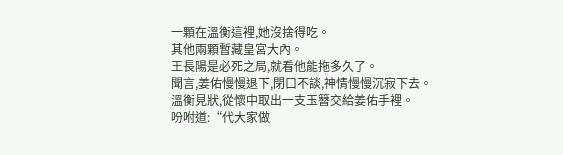一顆在溫衡這裡,她沒捨得吃。
其他兩顆暫藏皇宮大內。
王長陽是必死之局,就看他能拖多久了。
聞言,姜佑慢慢退下,閉口不談,神情慢慢沉寂下去。
溫衡見狀,從懷中取出一支玉簪交給姜佑手裡。
吩咐道:“代大家做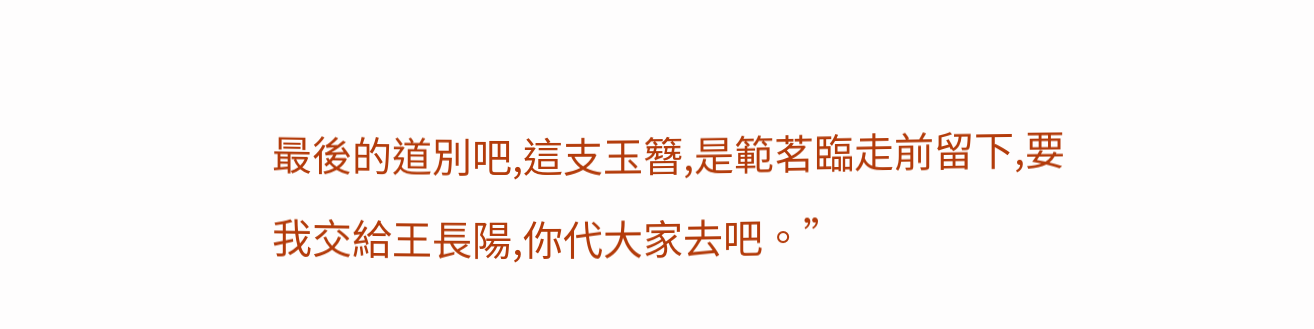最後的道別吧,這支玉簪,是範茗臨走前留下,要我交給王長陽,你代大家去吧。”